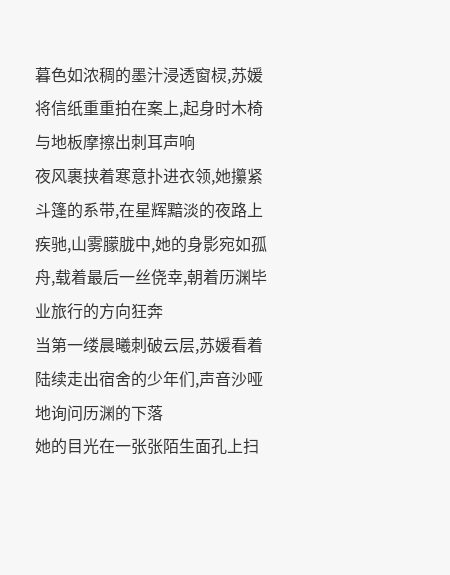暮色如浓稠的墨汁浸透窗棂,苏媛将信纸重重拍在案上,起身时木椅与地板摩擦出刺耳声响
夜风裹挟着寒意扑进衣领,她攥紧斗篷的系带,在星辉黯淡的夜路上疾驰,山雾朦胧中,她的身影宛如孤舟,载着最后一丝侥幸,朝着历渊毕业旅行的方向狂奔
当第一缕晨曦刺破云层,苏媛看着陆续走出宿舍的少年们,声音沙哑地询问历渊的下落
她的目光在一张张陌生面孔上扫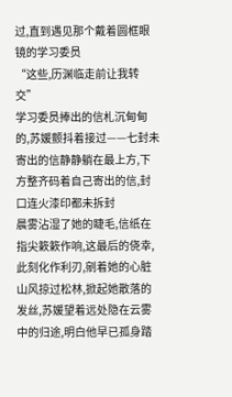过,直到遇见那个戴着圆框眼镜的学习委员
“这些,历渊临走前让我转交”
学习委员捧出的信札沉甸甸的,苏媛颤抖着接过——七封未寄出的信静静躺在最上方,下方整齐码着自己寄出的信,封口连火漆印都未拆封
晨雾沾湿了她的睫毛,信纸在指尖簌簌作响,这最后的侥幸,此刻化作利刃,剜着她的心脏
山风掠过松林,掀起她散落的发丝,苏媛望着远处隐在云雾中的归途,明白他早已孤身踏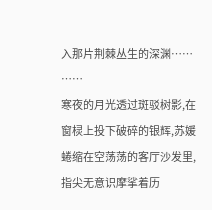入那片荆棘丛生的深渊……
……
寒夜的月光透过斑驳树影,在窗棂上投下破碎的银辉,苏媛蜷缩在空荡荡的客厅沙发里,指尖无意识摩挲着历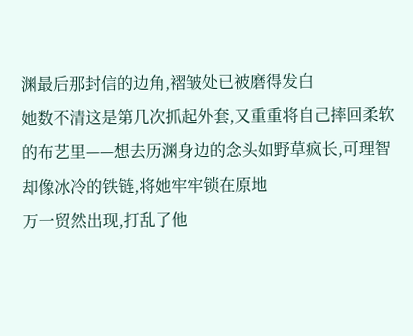渊最后那封信的边角,褶皱处已被磨得发白
她数不清这是第几次抓起外套,又重重将自己摔回柔软的布艺里——想去历渊身边的念头如野草疯长,可理智却像冰冷的铁链,将她牢牢锁在原地
万一贸然出现,打乱了他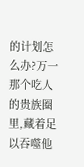的计划怎么办?万一那个吃人的贵族圈里,藏着足以吞噬他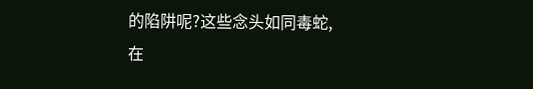的陷阱呢?这些念头如同毒蛇,在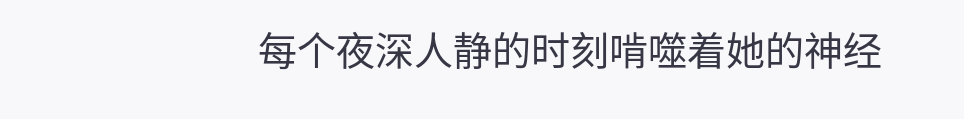每个夜深人静的时刻啃噬着她的神经